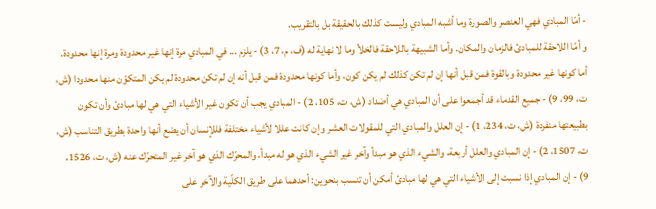- أمّا المبادي فهي العنصر والصورة وما أشبه المبادي وليست كذلك بالحقيقة بل بالتقريب.
و أمّا اللاحقة للمبادئ فالزمان والمكان. وأما الشبيهة باللاحقة فالخلأ وما لا نهاية له (ف، م، 7، 3) - يلزم ... في المبادي مرة إنها غير محدودة ومرة إنها محدودة. أما كونها غير محدودة وبالقوة فمن قبل أنها إن لم تكن كذلك لم يكن كون، وأما كونها محدودة فمن قبل أنه إن لم تكن محدودة لم يكن المتكوّن منها محدودا (ش، ت، 99، 9) - جميع القدماء قد أجمعوا على أن المبادي هي أضداد (ش، ت، 105، 2) - المبادي يجب أن تكون غير الأشياء التي هي لها مبادئ وأن تكون بطبيعتها منفردة (ش، ت، 234، 1) - إن العلل والمبادي التي للمقولات العشر وإن كانت عللا لأشياء مختلفة فللإنسان أن يضع أنها واحدة بطريق التناسب (ش، ت، 1507، 2) - إن المبادي والعلل أربعة، والشيء الذي هو مبدأ وآخر غير الشيء الذي هو له مبدأ، والمحرّك الذي هو آخر غير المتحرّك عنه (ش، ت، 1526، 9) - إن المبادي إذا نسبت إلى الأشياء التي هي لها مبادئ أمكن أن تنسب بنحوين: أحدهما على طريق الكلّية والآخر على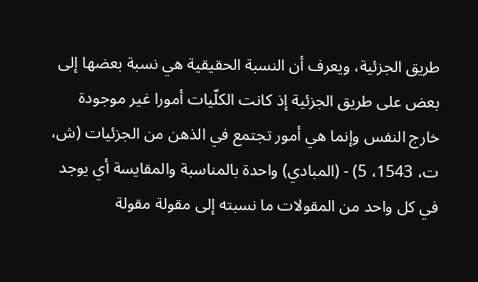طريق الجزئية، ويعرف أن النسبة الحقيقية هي نسبة بعضها إلى بعض على طريق الجزئية إذ كانت الكلّيات أمورا غير موجودة خارج النفس وإنما هي أمور تجتمع في الذهن من الجزئيات (ش، ت، 1543، 5) - (المبادي) واحدة بالمناسبة والمقايسة أي يوجد في كل واحد من المقولات ما نسبته إلى مقولة مقولة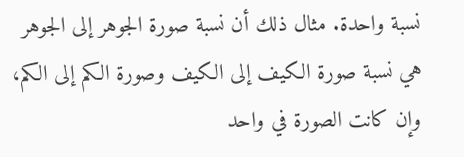نسبة واحدة. مثال ذلك أن نسبة صورة الجوهر إلى الجوهر هي نسبة صورة الكيف إلى الكيف وصورة الكم إلى الكم، وإن كانت الصورة في واحد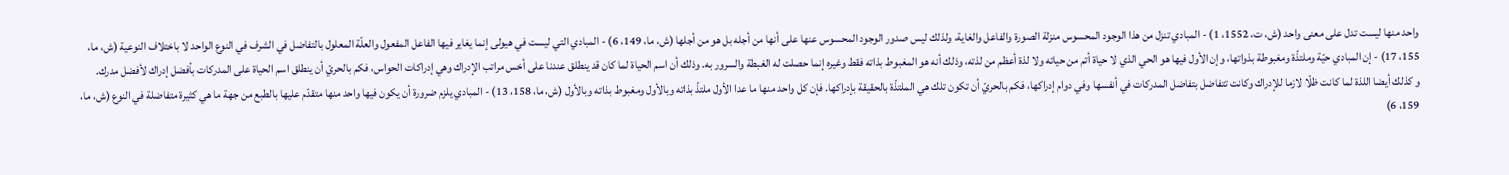واحد منها ليست تدل على معنى واحد (ش، ت، 1552، 1) - المبادي تنزل من هذا الوجود المحسوس منزلة الصورة والفاعل والغاية، ولذلك ليس صدور الوجود المحسوس عنها على أنها من أجله بل هو من أجلها (ش، ما، 149، 6) - المبادي التي ليست في هيولى إنما يغاير فيها الفاعل المفعول والعلّة المعلول بالتفاضل في الشرف في النوع الواحد لا باختلاف النوعية (ش، ما، 155، 17) - إن المبادي حيّة وملتذّة ومغبوطة بذواتها، وإن الأول فيها هو الحي الذي لا حياة أتم من حياته ولا لذة أعظم من لذته، وذلك أنه هو المغبوط بذاته فقط وغيره إنما حصلت له الغبطة والسرور به. وذلك أن اسم الحياة لما كان قد ينطلق عندنا على أخس مراتب الإدراك وهي إدراكات الحواس، فكم بالحريّ أن ينطلق اسم الحياة على المدركات بأفضل إدراك لأفضل مدرك.
و كذلك أيضا اللذة لما كانت ظلّا لازما للإدراك وكانت تتفاضل بتفاضل المدركات في أنفسها وفي دوام إدراكها، فكم بالحريّ أن تكون تلك هي الملتذّة بالحقيقة بإدراكها. فإن كل واحد منها ما عدا الأول ملتذّ بذاته وبالأول ومغبوط بذاته وبالأول (ش، ما، 158، 13) - المبادي يلزم ضرورة أن يكون فيها واحد منها متقدّم عليها بالطبع من جهة ما هي كثيرة متفاضلة في النوع (ش، ما، 159، 6)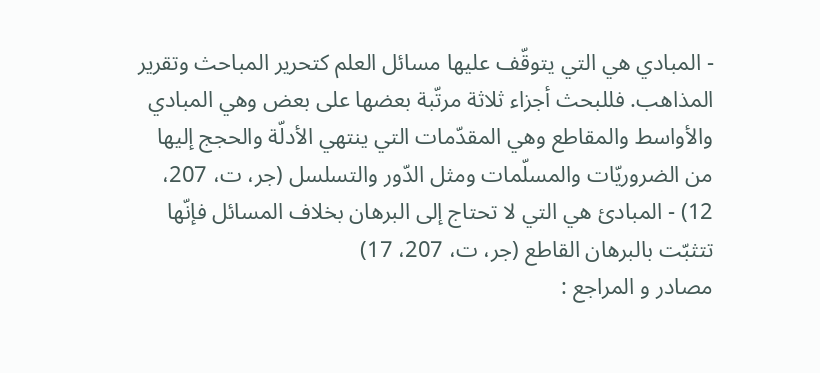- المبادي هي التي يتوقّف عليها مسائل العلم كتحرير المباحث وتقرير المذاهب. فللبحث أجزاء ثلاثة مرتّبة بعضها على بعض وهي المبادي والأواسط والمقاطع وهي المقدّمات التي ينتهي الأدلّة والحجج إليها من الضروريّات والمسلّمات ومثل الدّور والتسلسل (جر، ت، 207، 12) - المبادئ هي التي لا تحتاج إلى البرهان بخلاف المسائل فإنّها تتثبّت بالبرهان القاطع (جر، ت، 207، 17)
مصادر و المراجع :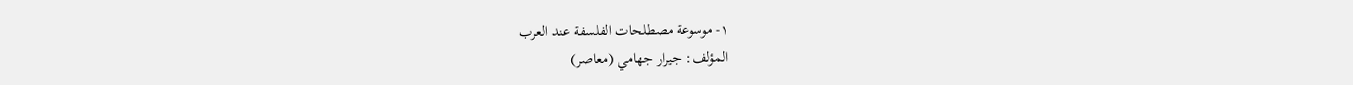١- موسوعة مصطلحات الفلسفة عند العرب
المؤلف: جيرار جهامي (معاصر)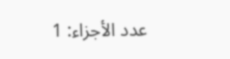عدد الأجزاء: 1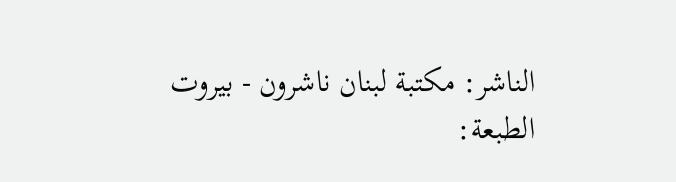الناشر: مكتبة لبنان ناشرون - بيروت
الطبعة: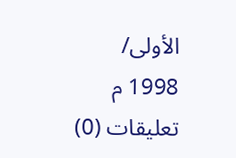الأولى/ 1998 م
تعليقات (0)